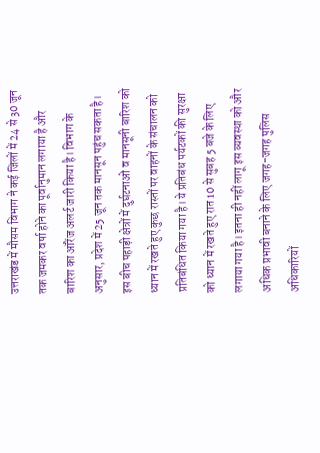उत्तराखंड में मौसम विभाग ने कई जिलों में 24 से 30 जून तक जमकर वर्षा होने का पूर्वानुमान लगाया है और बारिश का ऑरेंज अलर्ट जारी किया है। विभाग के अनुसार, प्रदेश में 25 जून तक मानसून पहुंच सकता है। इस बीच पहाड़ी क्षेत्रों में दुर्घटनाओं व मानसूनी बारिश को ध्यान में रखते हुए कुछ रास्तों पर वाहनों के संचालन को प्रतिबंधित किया गया है। ये प्रतिबंध पर्यटकों की सुरक्षा को ध्यान में रखते हुए रात 10 से सुबह 5 बजे के लिए लगाया गया है। इतना ही नहीं लागू इस व्यवस्था को और अधिक प्रभावी बनाने के लिए जगह-जगह पुलिस अधिकारियों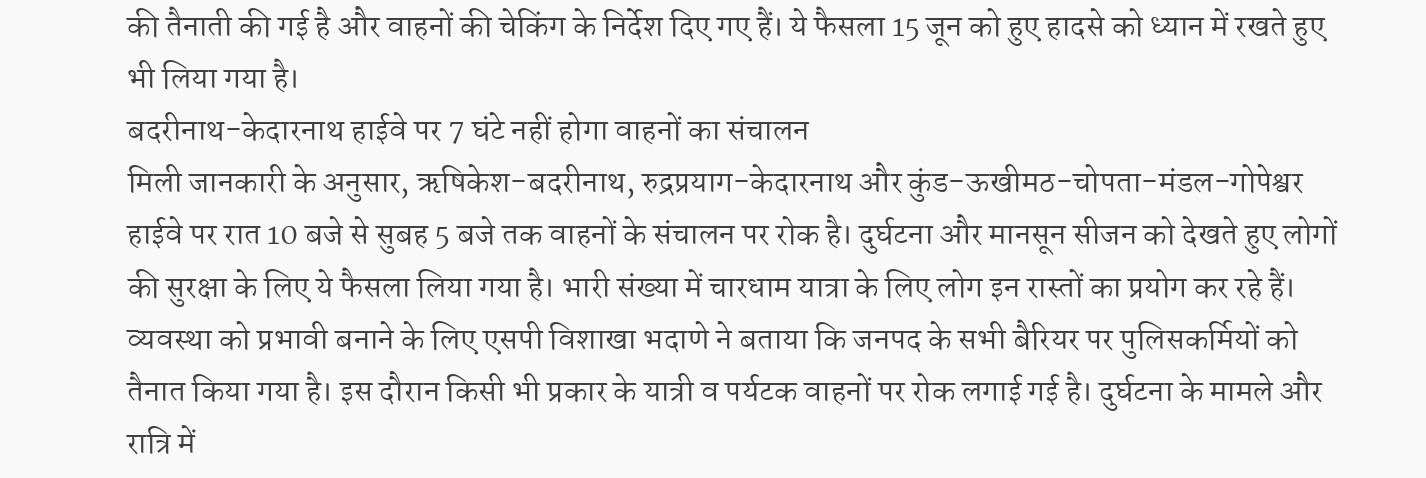की तैनाती की गई है और वाहनों की चेकिंग के निर्देश दिए गए हैं। ये फैसला 15 जून को हुए हादसे को ध्यान में रखते हुए भी लिया गया है।
बदरीनाथ-केदारनाथ हाईवे पर 7 घंटे नहीं होगा वाहनों का संचालन
मिली जानकारी के अनुसार, ऋषिकेश-बदरीनाथ, रुद्रप्रयाग-केदारनाथ और कुंड-ऊखीमठ-चोपता-मंडल-गोपेश्वर हाईवे पर रात 10 बजे से सुबह 5 बजे तक वाहनों के संचालन पर रोक है। दुर्घटना और मानसून सीजन को देखते हुए लोगों की सुरक्षा के लिए ये फैसला लिया गया है। भारी संख्या में चारधाम यात्रा के लिए लोग इन रास्तों का प्रयोग कर रहे हैं। व्यवस्था को प्रभावी बनाने के लिए एसपी विशाखा भदाणे ने बताया कि जनपद के सभी बैरियर पर पुलिसकर्मियों को तैनात किया गया है। इस दौरान किसी भी प्रकार के यात्री व पर्यटक वाहनों पर रोक लगाई गई है। दुर्घटना के मामले और रात्रि में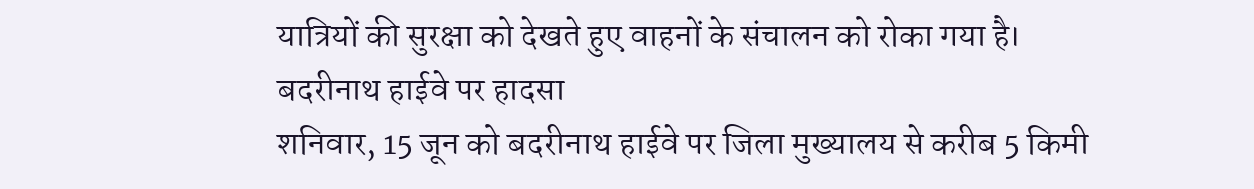यात्रियों की सुरक्षा को देखते हुए वाहनों के संचालन को रोका गया है।
बदरीनाथ हाईवे पर हादसा
शनिवार, 15 जून को बदरीनाथ हाईवे पर जिला मुख्यालय से करीब 5 किमी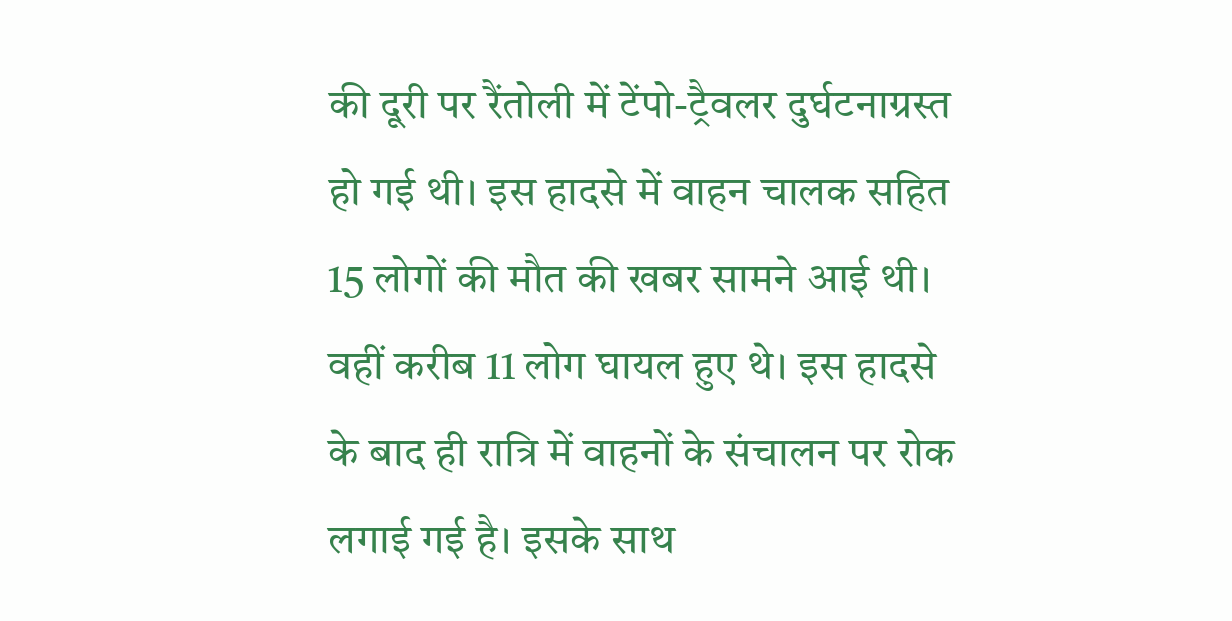की दूरी पर रैंतोली में टेंपो-ट्रैवलर दुर्घटनाग्रस्त हो गई थी। इस हादसे में वाहन चालक सहित 15 लोगों की मौत की खबर सामने आई थी। वहीं करीब 11 लोग घायल हुए थे। इस हादसे के बाद ही रात्रि में वाहनों के संचालन पर रोक लगाई गई है। इसके साथ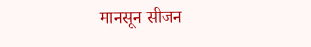मानसून सीजन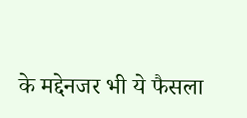के मद्देनजर भी ये फैसला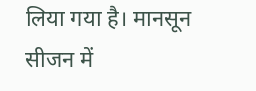लिया गया है। मानसून सीजन में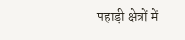पहाड़ी क्षेत्रों में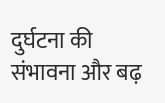दुर्घटना की संभावना और बढ़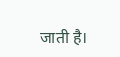जाती है।